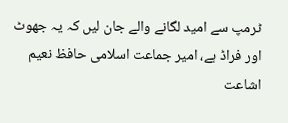ٹرمپ سے امید لگانے والے جان لیں کہ یہ جھوٹ اور فراڈ ہے، امیر جماعت اسلامی حافظ نعیم
اشاعت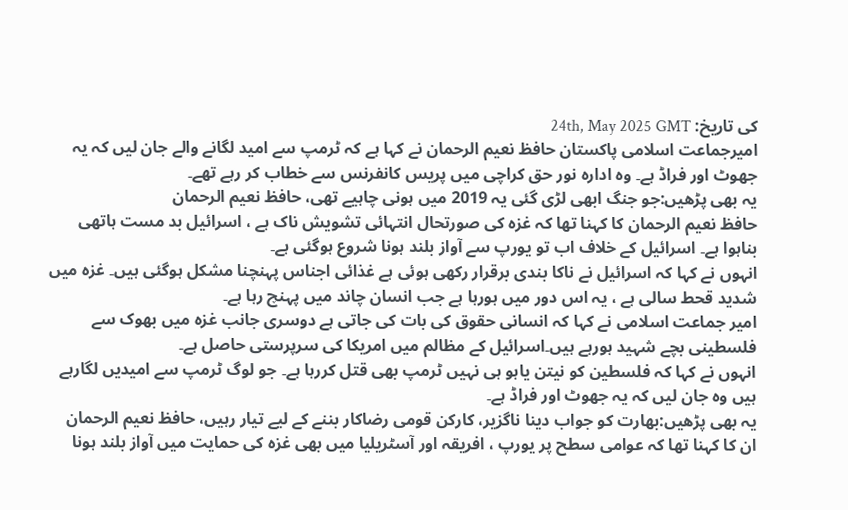کی تاریخ: 24th, May 2025 GMT
امیرجماعت اسلامی پاکستان حافظ نعیم الرحمان نے کہا ہے کہ ٹرمپ سے امید لگانے والے جان لیں کہ یہ جھوٹ اور فراڈ ہے۔ وہ ادارہ نور حق کراچی میں پریس کانفرنس سے خطاب کر رہے تھے۔
یہ بھی پڑھیں:جو جنگ ابھی لڑی گئی یہ 2019 میں ہونی چاہیے تھی، حافظ نعیم الرحمان
حافظ نعیم الرحمان کا کہنا تھا کہ غزہ کی صورتحال انتہائی تشویش ناک ہے ، اسرائیل بد مست ہاتھی بناہوا ہے۔ اسرائیل کے خلاف اب تو یورپ سے آواز بلند ہونا شروع ہوگئی ہے۔
انہوں نے کہا کہ اسرائیل نے ناکا بندی برقرار رکھی ہوئی ہے غذائی اجناس پہنچنا مشکل ہوگئی ہیں۔ غزہ میں شدید قحط سالی ہے ، یہ اس دور میں ہورہا ہے جب انسان چاند میں پہنچ رہا ہے۔
امیر جماعت اسلامی نے کہا کہ انسانی حقوق کی بات کی جاتی ہے دوسری جانب غزہ میں بھوک سے فلسطینی بچے شہید ہورہے ہیں۔اسرائیل کے مظالم میں امریکا کی سرپرستی حاصل ہے۔
انہوں نے کہا کہ فلسطین کو نیتن یاہو ہی نہیں ٹرمپ بھی قتل کررہا ہے۔ جو لوگ ٹرمپ سے امیدیں لگارہے ہیں وہ جان لیں کہ یہ جھوٹ اور فراڈ ہے۔
یہ بھی پڑھیں:بھارت کو جواب دینا ناگزیر، کارکن قومی رضاکار بننے کے لیے تیار رہیں، حافظ نعیم الرحمان
ان کا کہنا تھا کہ عوامی سطح پر یورپ ، افریقہ اور آسٹریلیا میں بھی غزہ کی حمایت میں آواز بلند ہونا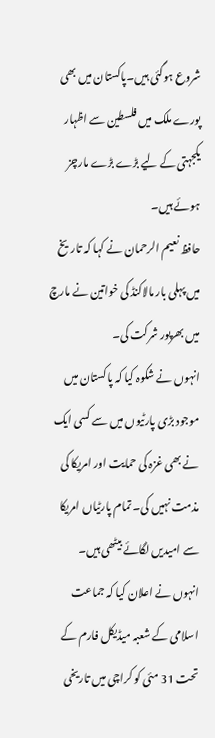شروع ہوگئی ہیں۔پاکستان میں بھی پورے ملک میں فلسطین سے اظہار یکجہتی کے لیے بڑے بڑے مارچز ہوئے ہیں۔
حافظ نعیم الرحمان نے کہا کہ تاریخ میں پہلی بار مالاکنڈ کی خواتین نے مارچ میں بھرپور شرکت کی۔
انہوں نے شکوہ کیا کہ پاکستان میں موجود بڑی پارٹیوں میں سے کسی ایک نے بھی غزہ کی حمایت اور امریکا کی مذمت نہیں کی۔ تمام پارٹیاں امریکا سے امیدیں لگائے بیٹھی ہیں۔
انہوں نے اعلان کیا کہ جماعت اسلامی کے شعبہ میڈیکل فارم کے تحت 31 مئی کو کراچی میں تاریخی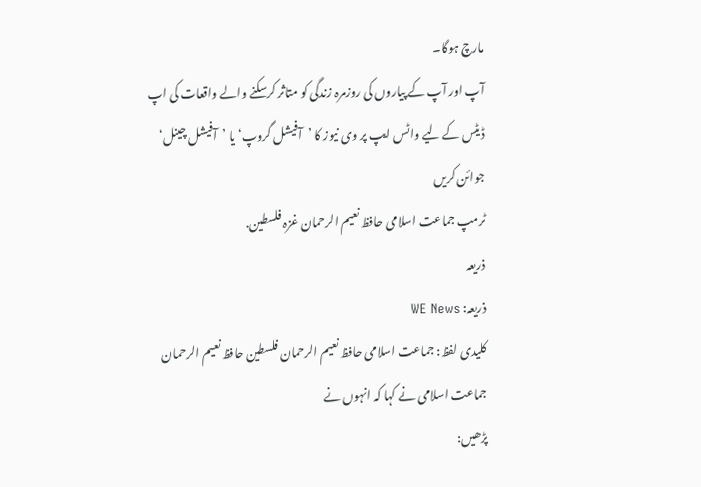مارچ ہوگا۔
آپ اور آپ کے پیاروں کی روزمرہ زندگی کو متاثر کرسکنے والے واقعات کی اپ ڈیٹس کے لیے واٹس ایپ پر وی نیوز کا ’آفیشل گروپ‘ یا ’آفیشل چینل‘ جوائن کریں
ٹرمپ جماعت اسلامی حافظ نعیم الرحمان غزہ فلسطین.
ذریعہ
ذریعہ: WE News
کلیدی لفظ: جماعت اسلامی حافظ نعیم الرحمان فلسطین حافظ نعیم الرحمان جماعت اسلامی نے کہا کہ انہوں نے
پڑھیں: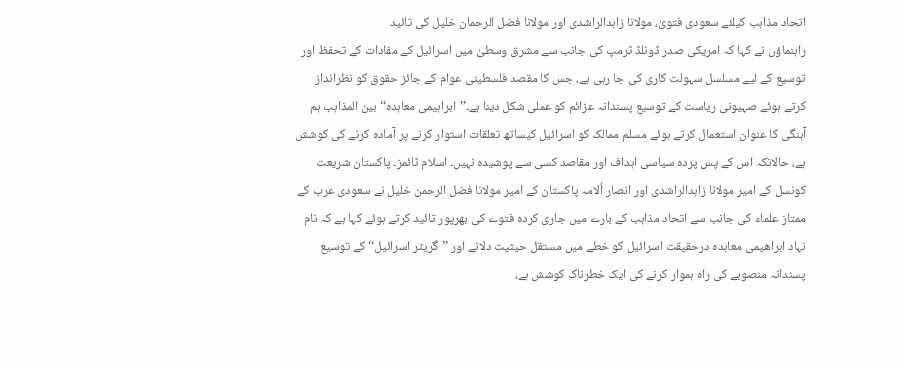اتحاد مذاہب کیلئے سعودی فتویٰ، مولانا زاہدالراشدی اور مولانا فضل الرحمان خلیل کی تائید
راہنماؤں نے کہا کہ امریکی صدر ڈونلڈ ٹرمپ کی جانب سے مشرق وسطیٰ میں اسرائیل کے مفادات کے تحفظ اور توسیع کے لیے مسلسل سہولت کاری کی جا رہی ہے، جس کا مقصد فلسطینی عوام کے جائز حقوق کو نظرانداز کرتے ہوئے صہیونی ریاست کے توسیع پسندانہ عزائم کو عملی شکل دینا ہے۔’’ابراہیمی معاہدہ‘‘ بین المذاہب ہم آہنگی کا عنوان استعمال کرتے ہوئے مسلم ممالک کو اسرائیل کیساتھ تعلقات استوار کرنے پر آمادہ کرنے کی کوشش ہے، حالانکہ اس کے پس پردہ سیاسی اہداف اور مقاصد کسی سے پوشیدہ نہیں۔ اسلام ٹائمز۔ پاکستان شریعت کونسل کے امیر مولانا زاہدالراشدی اور انصار اُلامہ پاکستان کے امیر مولانا فضل الرحمن خلیل نے سعودی عرب کے ممتاز علماء کی جانب سے اتحاد مذاہب کے بارے میں جاری کردہ فتوے کی بھرپور تائید کرتے ہوئے کہا ہے کہ نام نہاد ابراھیمی معاہدہ درحقیقت اسرائیل کو خطے میں مستقل حیثیت دلانے اور ’’گریٹر اسرائیل‘‘ کے توسیع پسندانہ منصوبے کی راہ ہموار کرنے کی ایک خطرناک کوشش ہے،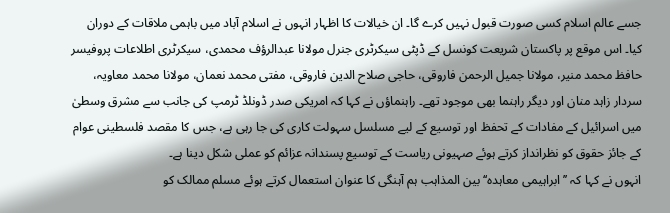جسے عالم اسلام کسی صورت قبول نہیں کرے گا۔ ان خیالات کا اظہار انہوں نے اسلام آباد میں باہمی ملاقات کے دوران کیا۔ اس موقع پر پاکستان شریعت کونسل کے ڈپٹی سیکرٹری جنرل مولانا عبدالرؤف محمدی، سیکرٹری اطلاعات پروفیسر حافظ محمد منیر، مولانا جمیل الرحمن فاروقی، حاجی صلاح الدین فاروقی، مفتی محمد نعمان، مولانا محمد معاویہ، سردار زاہد منان اور دیگر راہنما بھی موجود تھے۔ راہنماؤں نے کہا کہ امریکی صدر ڈونلڈ ٹرمپ کی جانب سے مشرق وسطیٰ میں اسرائیل کے مفادات کے تحفظ اور توسیع کے لیے مسلسل سہولت کاری کی جا رہی ہے، جس کا مقصد فلسطینی عوام کے جائز حقوق کو نظرانداز کرتے ہوئے صہیونی ریاست کے توسیع پسندانہ عزائم کو عملی شکل دینا ہے۔
انہوں نے کہا کہ ’’ابراہیمی معاہدہ‘‘ بین المذاہب ہم آہنگی کا عنوان استعمال کرتے ہوئے مسلم ممالک کو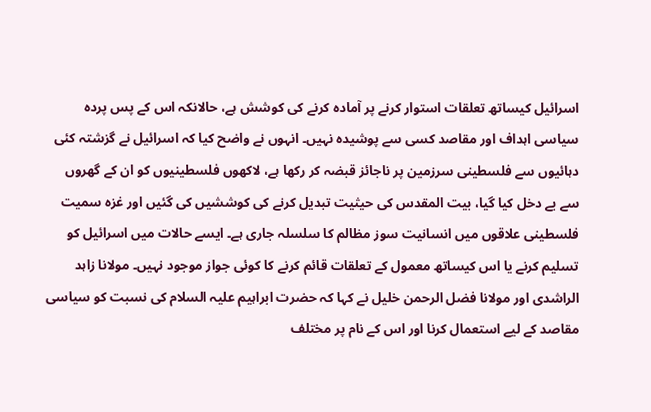اسرائیل کیساتھ تعلقات استوار کرنے پر آمادہ کرنے کی کوشش ہے، حالانکہ اس کے پس پردہ سیاسی اہداف اور مقاصد کسی سے پوشیدہ نہیں۔ انہوں نے واضح کیا کہ اسرائیل نے گزشتہ کئی دہائیوں سے فلسطینی سرزمین پر ناجائز قبضہ کر رکھا ہے، لاکھوں فلسطینیوں کو ان کے گھروں سے بے دخل کیا گیا، بیت المقدس کی حیثیت تبدیل کرنے کی کوششیں کی گئیں اور غزہ سمیت فلسطینی علاقوں میں انسانیت سوز مظالم کا سلسلہ جاری ہے۔ ایسے حالات میں اسرائیل کو تسلیم کرنے یا اس کیساتھ معمول کے تعلقات قائم کرنے کا کوئی جواز موجود نہیں۔ مولانا زاہد الراشدی اور مولانا فضل الرحمن خلیل نے کہا کہ حضرت ابراہیم علیہ السلام کی نسبت کو سیاسی مقاصد کے لیے استعمال کرنا اور اس کے نام پر مختلف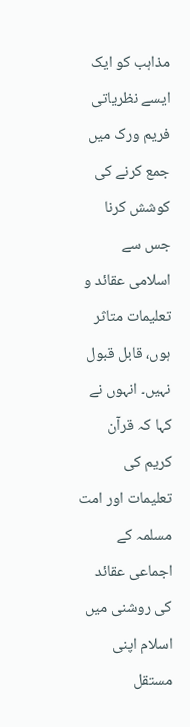مذاہب کو ایک ایسے نظریاتی فریم ورک میں جمع کرنے کی کوشش کرنا جس سے اسلامی عقائد و تعلیمات متاثر ہوں، قابل قبول نہیں۔ انہوں نے کہا کہ قرآن کریم کی تعلیمات اور امت مسلمہ کے اجماعی عقائد کی روشنی میں اسلام اپنی مستقل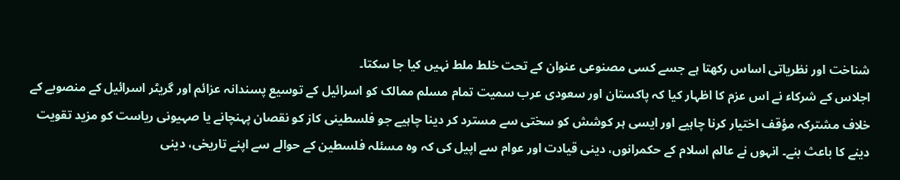شناخت اور نظریاتی اساس رکھتا ہے جسے کسی مصنوعی عنوان کے تحت خلط ملط نہیں کیا جا سکتا۔
اجلاس کے شرکاء نے اس عزم کا اظہار کیا کہ پاکستان اور سعودی عرب سمیت تمام مسلم ممالک کو اسرائیل کے توسیع پسندانہ عزائم اور گریٹر اسرائیل کے منصوبے کے خلاف مشترکہ مؤقف اختیار کرنا چاہیے اور ایسی ہر کوشش کو سختی سے مسترد کر دینا چاہیے جو فلسطینی کاز کو نقصان پہنچانے یا صہیونی ریاست کو مزید تقویت دینے کا باعث بنے۔ انہوں نے عالم اسلام کے حکمرانوں، دینی قیادت اور عوام سے اپیل کی کہ وہ مسئلہ فلسطین کے حوالے سے اپنے تاریخی، دینی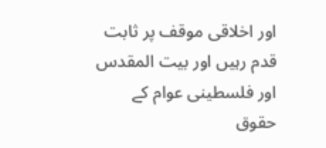اور اخلاقی موقف پر ثابت قدم رہیں اور بیت المقدس اور فلسطینی عوام کے حقوق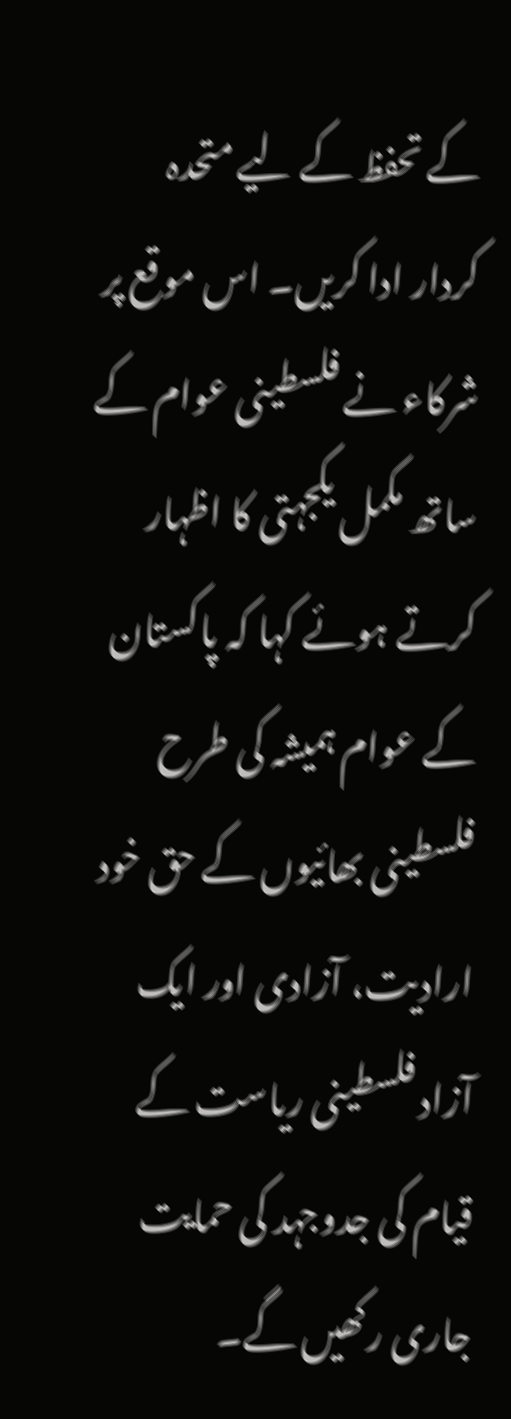کے تحفظ کے لیے متحدہ کردار ادا کریں۔ اس موقع پر شرکاء نے فلسطینی عوام کے ساتھ مکمل یکجہتی کا اظہار کرتے ہوئے کہا کہ پاکستان کے عوام ہمیشہ کی طرح فلسطینی بھائیوں کے حق خود ارادیت، آزادی اور ایک آزاد فلسطینی ریاست کے قیام کی جدوجہد کی حمایت جاری رکھیں گے۔